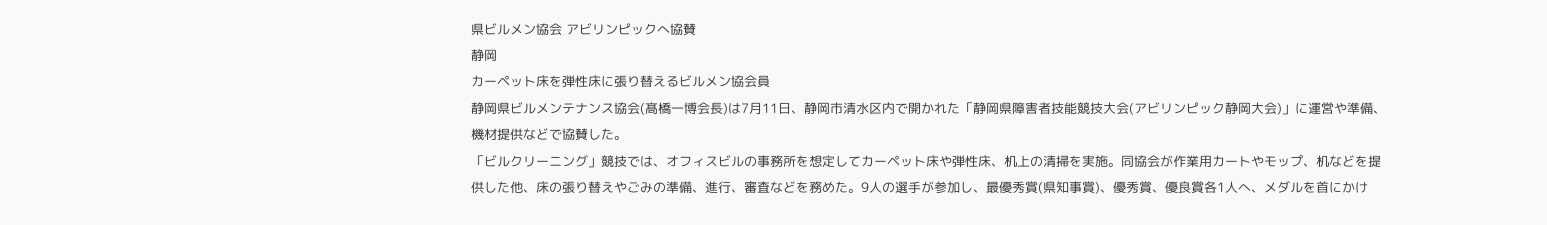県ビルメン協会 アビリンピックへ協賛
静岡
カーペット床を弾性床に張り替えるビルメン協会員
静岡県ビルメンテナンス協会(髙橋一博会長)は7月11日、静岡市清水区内で開かれた「静岡県障害者技能競技大会(アビリンピック静岡大会)」に運営や準備、機材提供などで協賛した。
「ビルクリーニング」競技では、オフィスビルの事務所を想定してカーペット床や弾性床、机上の清掃を実施。同協会が作業用カートやモップ、机などを提供した他、床の張り替えやごみの準備、進行、審査などを務めた。9人の選手が参加し、最優秀賞(県知事賞)、優秀賞、優良賞各1人へ、メダルを首にかけ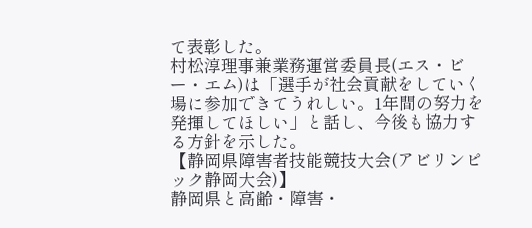て表彰した。
村松淳理事兼業務運営委員長(エス・ビー・エム)は「選手が社会貢献をしていく場に参加できてうれしい。1年間の努力を発揮してほしい」と話し、今後も協力する方針を示した。
【静岡県障害者技能競技大会(アビリンピック静岡大会)】
静岡県と高齢・障害・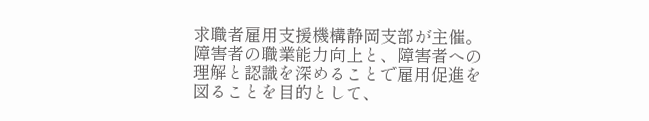求職者雇用支援機構静岡支部が主催。障害者の職業能力向上と、障害者への理解と認識を深めることで雇用促進を図ることを目的として、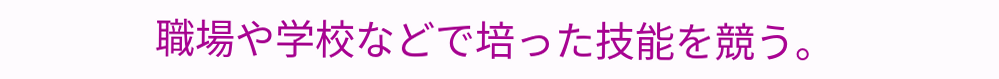職場や学校などで培った技能を競う。